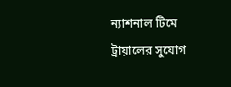ন্যাশনাল টিমে ট্রায়ালের সুযোগ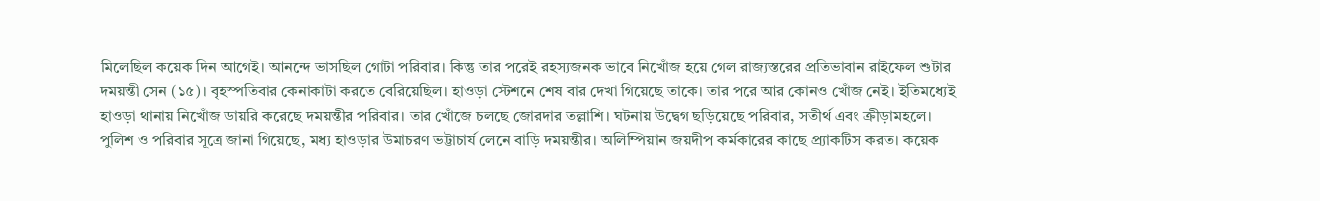মিলেছিল কয়েক দিন আগেই। আনন্দে ভাসছিল গোটা পরিবার। কিন্তু তার পরেই রহস্যজনক ভাবে নিখোঁজ হয়ে গেল রাজ্যস্তরের প্রতিভাবান রাইফেল শুটার দময়ন্তী সেন (১৫)। বৃহস্পতিবার কেনাকাটা করতে বেরিয়েছিল। হাওড়া স্টেশনে শেষ বার দেখা গিয়েছে তাকে। তার পরে আর কোনও খোঁজ নেই। ইতিমধ্যেই হাওড়া থানায় নিখোঁজ ডায়রি করেছে দময়ন্তীর পরিবার। তার খোঁজে চলছে জোরদার তল্লাশি। ঘটনায় উদ্বেগ ছড়িয়েছে পরিবার, সতীর্থ এবং ক্রীড়ামহলে।
পুলিশ ও পরিবার সূত্রে জানা গিয়েছে, মধ্য হাওড়ার উমাচরণ ভট্টাচার্য লেনে বাড়ি দময়ন্তীর। অলিম্পিয়ান জয়দীপ কর্মকারের কাছে প্র্যাকটিস করত। কয়েক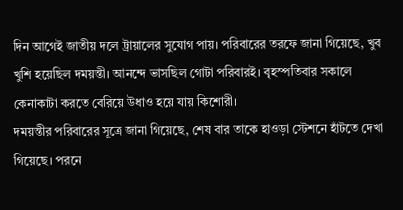দিন আগেই জাতীয় দলে ট্রায়ালের সুযোগ পায়। পরিবারের তরফে জানা গিয়েছে, খুব খুশি হয়েছিল দময়ন্তী। আনন্দে ভাসছিল গোটা পরিবারই। বৃহস্পতিবার সকালে কেনাকাটা করতে বেরিয়ে উধাও হয়ে যায় কিশোরী।
দময়ন্তীর পরিবারের সূত্রে জানা গিয়েছে, শেষ বার তাকে হাওড়া স্টেশনে হাঁটতে দেখা গিয়েছে। পরনে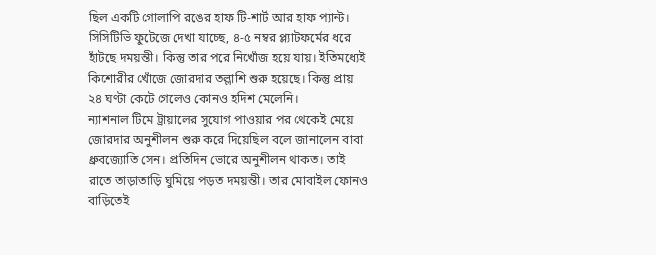ছিল একটি গোলাপি রঙের হাফ টি-শার্ট আর হাফ প্যান্ট। সিসিটিভি ফুটেজে দেখা যাচ্ছে, ৪-৫ নম্বর প্ল্যাটফর্মের ধরে হাঁটছে দময়ন্তী। কিন্তু তার পরে নিখোঁজ হয়ে যায়। ইতিমধ্যেই কিশোরীর খোঁজে জোরদার তল্লাশি শুরু হয়েছে। কিন্তু প্রায় ২৪ ঘণ্টা কেটে গেলেও কোনও হদিশ মেলেনি।
ন্যাশনাল টিমে ট্রায়ালের সুযোগ পাওয়ার পর থেকেই মেয়ে জোরদার অনুশীলন শুরু করে দিয়েছিল বলে জানালেন বাবা ধ্রুবজ্যোতি সেন। প্রতিদিন ভোরে অনুশীলন থাকত। তাই রাতে তাড়াতাড়ি ঘুমিয়ে পড়ত দময়ন্তী। তার মোবাইল ফোনও বাড়িতেই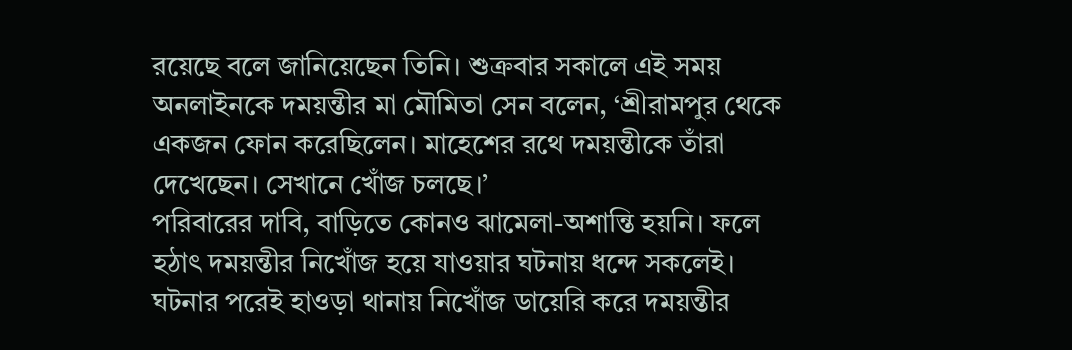রয়েছে বলে জানিয়েছেন তিনি। শুক্রবার সকালে এই সময় অনলাইনকে দময়ন্তীর মা মৌমিতা সেন বলেন, ‘শ্রীরামপুর থেকে একজন ফোন করেছিলেন। মাহেশের রথে দময়ন্তীকে তাঁরা দেখেছেন। সেখানে খোঁজ চলছে।’
পরিবারের দাবি, বাড়িতে কোনও ঝামেলা-অশান্তি হয়নি। ফলে হঠাৎ দময়ন্তীর নিখোঁজ হয়ে যাওয়ার ঘটনায় ধন্দে সকলেই। ঘটনার পরেই হাওড়া থানায় নিখোঁজ ডায়েরি করে দময়ন্তীর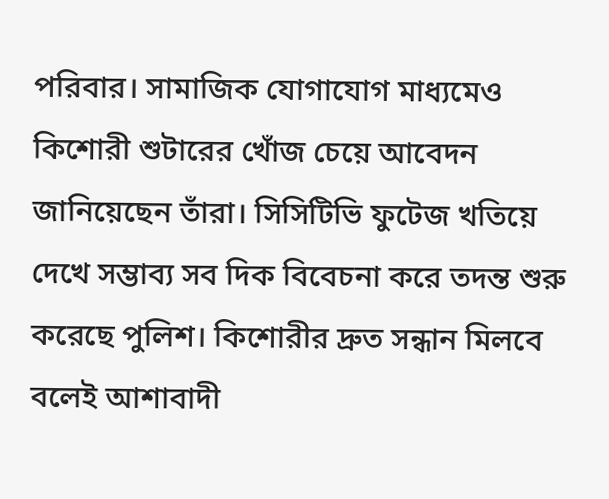পরিবার। সামাজিক যোগাযোগ মাধ্যমেও কিশোরী শুটারের খোঁজ চেয়ে আবেদন জানিয়েছেন তাঁরা। সিসিটিভি ফুটেজ খতিয়ে দেখে সম্ভাব্য সব দিক বিবেচনা করে তদন্ত শুরু করেছে পুলিশ। কিশোরীর দ্রুত সন্ধান মিলবে বলেই আশাবাদী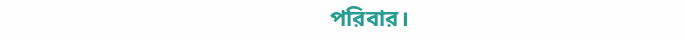পরিবার।